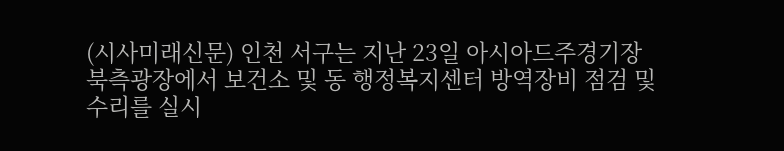(시사미래신문) 인천 서구는 지난 23일 아시아드주경기장 북측광장에서 보건소 및 동 행정복지센터 방역장비 점검 및 수리를 실시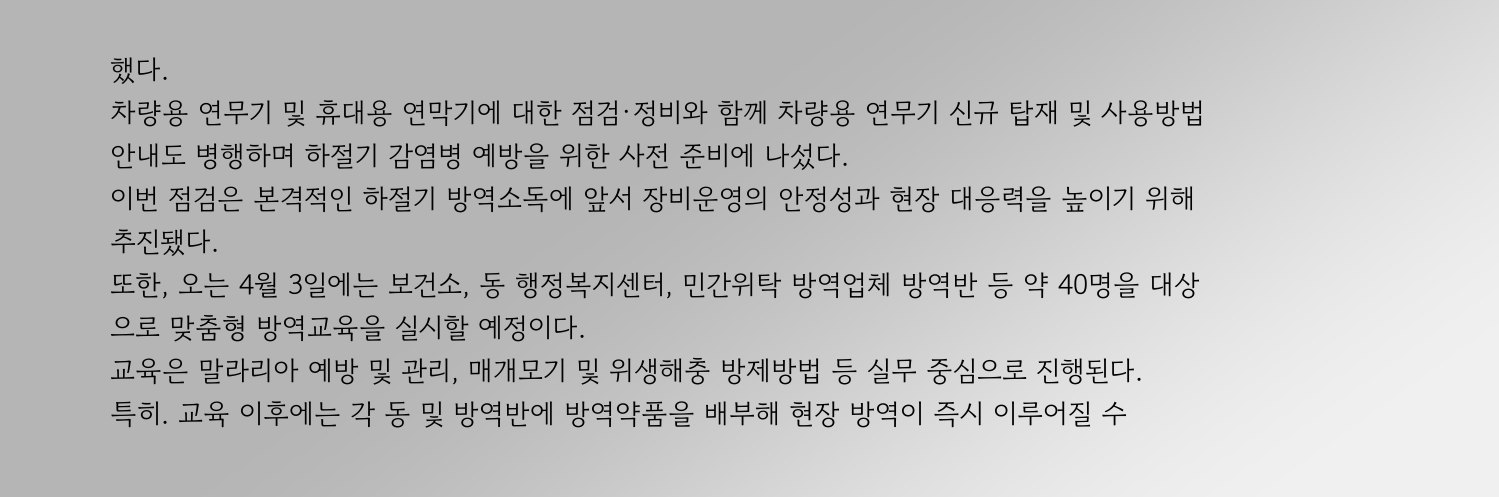했다.
차량용 연무기 및 휴대용 연막기에 대한 점검·정비와 함께 차량용 연무기 신규 탑재 및 사용방법 안내도 병행하며 하절기 감염병 예방을 위한 사전 준비에 나섰다.
이번 점검은 본격적인 하절기 방역소독에 앞서 장비운영의 안정성과 현장 대응력을 높이기 위해 추진됐다.
또한, 오는 4월 3일에는 보건소, 동 행정복지센터, 민간위탁 방역업체 방역반 등 약 40명을 대상으로 맞춤형 방역교육을 실시할 예정이다.
교육은 말라리아 예방 및 관리, 매개모기 및 위생해충 방제방법 등 실무 중심으로 진행된다.
특히. 교육 이후에는 각 동 및 방역반에 방역약품을 배부해 현장 방역이 즉시 이루어질 수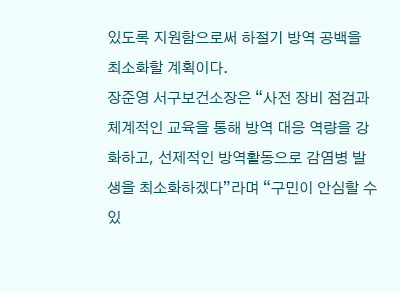있도록 지원함으로써 하절기 방역 공백을 최소화할 계획이다.
장준영 서구보건소장은 “사전 장비 점검과 체계적인 교육을 통해 방역 대응 역량을 강화하고, 선제적인 방역활동으로 감염병 발생을 최소화하겠다”라며 “구민이 안심할 수 있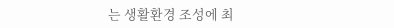는 생활환경 조성에 최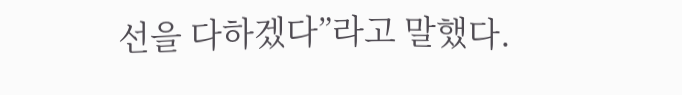선을 다하겠다”라고 말했다.